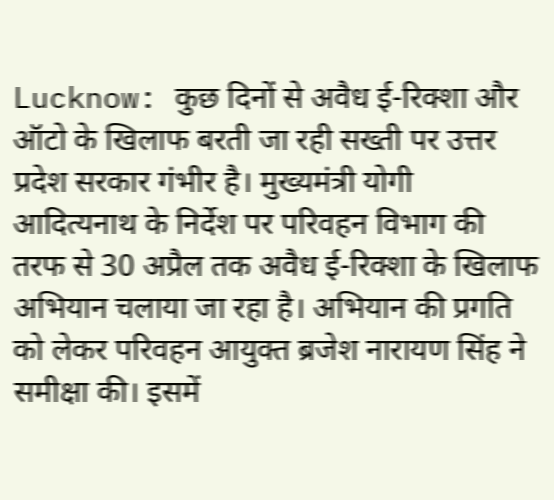Lucknow: कुछ दिनों से अवैध ई-रिक्शा और ऑटो के खिलाफ बरती जा रही सख्ती पर उत्तर प्रदेश सरकार गंभीर है। मुख्यमंत्री योगी आदित्यनाथ के निर्देश पर परिवहन विभाग की तरफ से 30 अप्रैल तक अवैध ई-रिक्शा के खिलाफ अभियान चलाया जा रहा है। अभियान की प्रगति को लेकर परिवहन आयुक्त ब्रजेश नारायण सिंह ने समीक्षा की। इसमें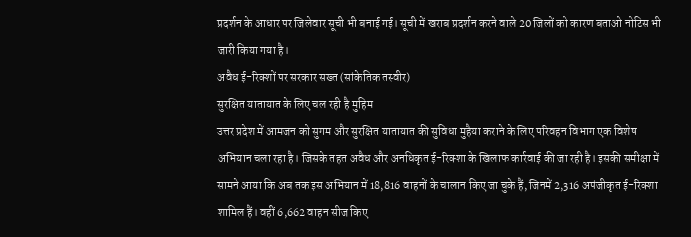प्रदर्शन के आधार पर जिलेवार सूची भी बनाई गई। सूची में खराब प्रदर्शन करने वाले 20 जिलों को कारण बताओ नोटिस भी जारी किया गया है।
अवैध ई-रिक्शों पर सरकार सख्त (सांकेतिक तस्वीर)
सुरक्षित यातायात के लिए चल रही है मुहिम
उत्तर प्रदेश में आमजन को सुगम और सुरक्षित यातायात की सुविधा मुहैया कराने के लिए परिवहन विभाग एक विशेष अभियान चला रहा है। जिसके तहत अवैध और अनधिकृत ई-रिक्शा के खिलाफ कार्रवाई की जा रही है। इसकी समीक्षा में सामने आया कि अब तक इस अभियान में 18,816 वाहनों के चालान किए जा चुके हैं, जिनमें 2,316 अपंजीकृत ई-रिक्शा शामिल हैं। वहीं 6,662 वाहन सीज किए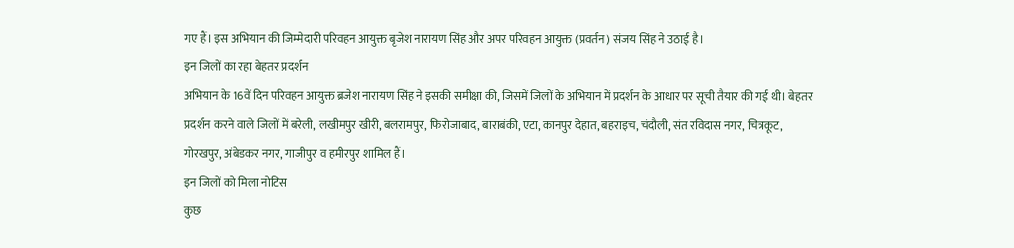गए हैं। इस अभियान की जिम्मेदारी परिवहन आयुक्त बृजेश नारायण सिंह और अपर परिवहन आयुक्त (प्रवर्तन) संजय सिंह ने उठाई है।
इन जिलों का रहा बेहतर प्रदर्शन
अभियान के 16वें दिन परिवहन आयुक्त ब्रजेश नारायण सिंह ने इसकी समीक्षा की, जिसमें जिलों के अभियान में प्रदर्शन के आधार पर सूची तैयार की गई थी। बेहतर प्रदर्शन करने वाले जिलों में बरेली, लखीमपुर खीरी, बलरामपुर, फिरोजाबाद, बाराबंकी, एटा, कानपुर देहात, बहराइच, चंदौली, संत रविदास नगर, चित्रकूट, गोरखपुर, अंबेडकर नगर, गाजीपुर व हमीरपुर शामिल हैं।
इन जिलों को मिला नोटिस
कुछ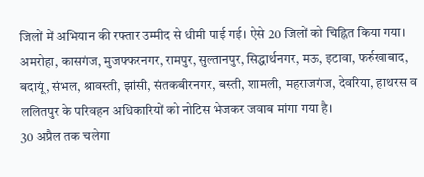जिलों में अभियान की रफ्तार उम्मीद से धीमी पाई गई। ऐसे 20 जिलों को चिह्नित किया गया। अमरोहा, कासगंज, मुजफ्फरनगर, रामपुर, सुल्तानपुर, सिद्धार्थनगर, मऊ, इटावा, फर्रुखाबाद, बदायूं, संभल, श्रावस्ती, झांसी, संतकबीरनगर, बस्ती, शामली, महराजगंज, देवरिया, हाथरस व ललितपुर के परिवहन अधिकारियों को नोटिस भेजकर जवाब मांगा गया है।
30 अप्रैल तक चलेगा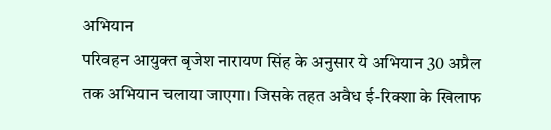अभियान
परिवहन आयुक्त बृजेश नारायण सिंह के अनुसार ये अभियान 30 अप्रैल तक अभियान चलाया जाएगा। जिसके तहत अवैध ई-रिक्शा के खिलाफ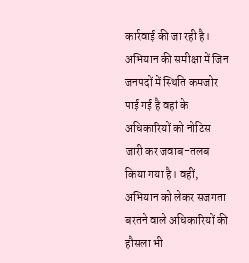कार्रवाई की जा रही है। अभियान की समीक्षा में जिन जनपदों में स्थिति कमजोर पाई गई है वहां के अधिकारियों को नोटिस जारी कर जवाब-तलब किया गया है। वहीं, अभियान को लेकर सजगता बरतने वाले अधिकारियों की हौसला भी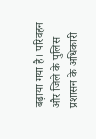बढ़ाया गया है। परिवहन और जिले के पुलिस प्रशासन के अधिकारी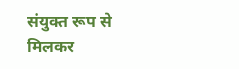संयुक्त रूप से मिलकर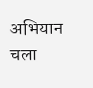अभियान चला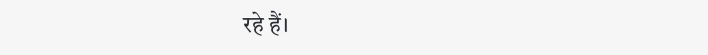रहे हैं।